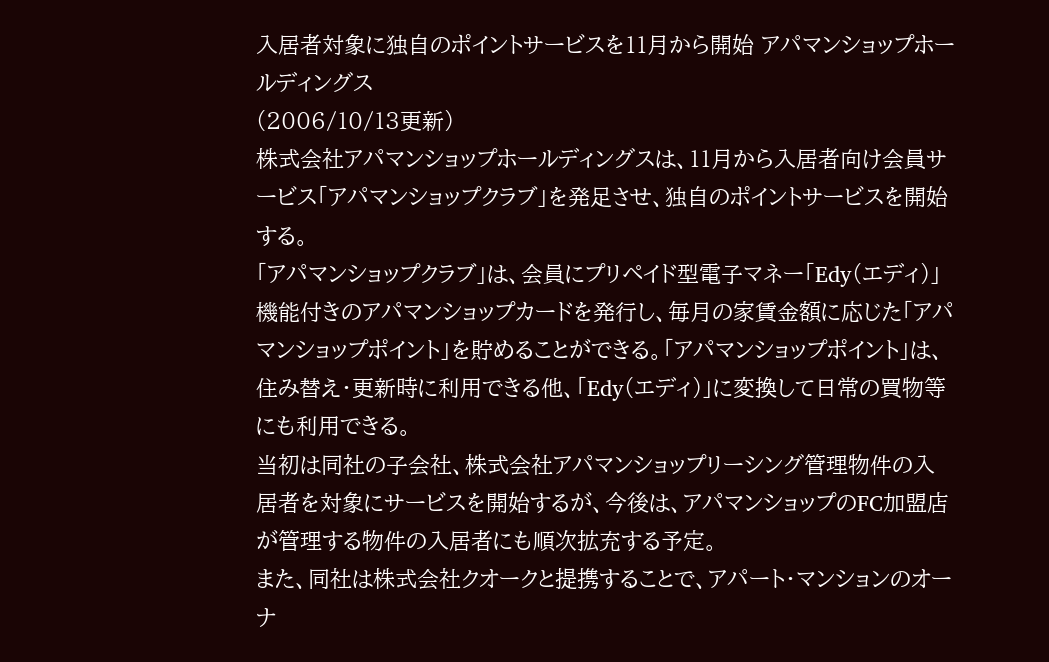入居者対象に独自のポイントサービスを11月から開始 アパマンショップホールディングス
(2006/10/13更新)
株式会社アパマンショップホールディングスは、11月から入居者向け会員サービス「アパマンショップクラブ」を発足させ、独自のポイントサービスを開始する。
「アパマンショップクラブ」は、会員にプリペイド型電子マネー「Edy(エディ)」機能付きのアパマンショップカードを発行し、毎月の家賃金額に応じた「アパマンショップポイント」を貯めることができる。「アパマンショップポイント」は、住み替え・更新時に利用できる他、「Edy(エディ)」に変換して日常の買物等にも利用できる。
当初は同社の子会社、株式会社アパマンショップリーシング管理物件の入居者を対象にサービスを開始するが、今後は、アパマンショップのFC加盟店が管理する物件の入居者にも順次拡充する予定。
また、同社は株式会社クオークと提携することで、アパート・マンションのオーナ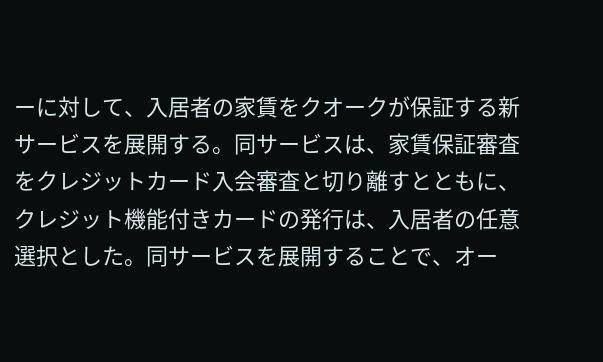ーに対して、入居者の家賃をクオークが保証する新サービスを展開する。同サービスは、家賃保証審査をクレジットカード入会審査と切り離すとともに、クレジット機能付きカードの発行は、入居者の任意選択とした。同サービスを展開することで、オー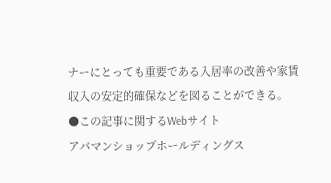ナーにとっても重要である入居率の改善や家賃収入の安定的確保などを図ることができる。
●この記事に関するWebサイト
アパマンショップホールディングス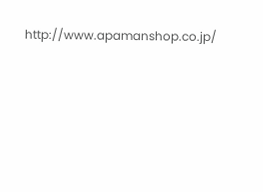http://www.apamanshop.co.jp/